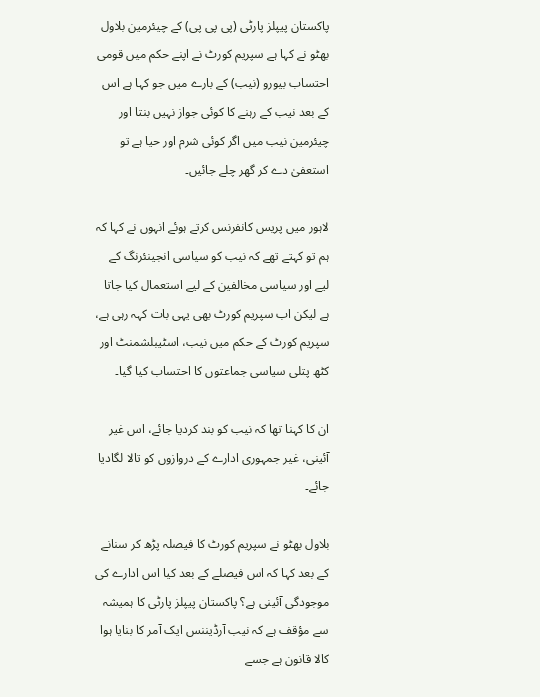پاکستان پیپلز پارٹی (پی پی پی) کے چیئرمین بلاول بھٹو نے کہا ہے سپریم کورٹ نے اپنے حکم میں قومی احتساب بیورو (نیب) کے بارے میں جو کہا ہے اس کے بعد نیب کے رہنے کا کوئی جواز نہیں بنتا اور چیئرمین نیب میں اگر کوئی شرم اور حیا ہے تو استعفیٰ دے کر گھر چلے جائیں۔

لاہور میں پریس کانفرنس کرتے ہوئے انہوں نے کہا کہ ہم تو کہتے تھے کہ نیب کو سیاسی انجینئرنگ کے لیے اور سیاسی مخالفین کے لیے استعمال کیا جاتا ہے لیکن اب سپریم کورٹ بھی یہی بات کہہ رہی ہے، سپریم کورٹ کے حکم میں نیب، اسٹیبلشمنٹ اور کٹھ پتلی سیاسی جماعتوں کا احتساب کیا گیا۔

ان کا کہنا تھا کہ نیب کو بند کردیا جائے، اس غیر آئینی، غیر جمہوری ادارے کے دروازوں کو تالا لگادیا جائے۔

بلاول بھٹو نے سپریم کورٹ کا فیصلہ پڑھ کر سنانے کے بعد کہا کہ اس فیصلے کے بعد کیا اس ادارے کی موجودگی آئینی ہے؟ پاکستان پیپلز پارٹی کا ہمیشہ سے مؤقف ہے کہ نیب آرڈیننس ایک آمر کا بنایا ہوا کالا قانون ہے جسے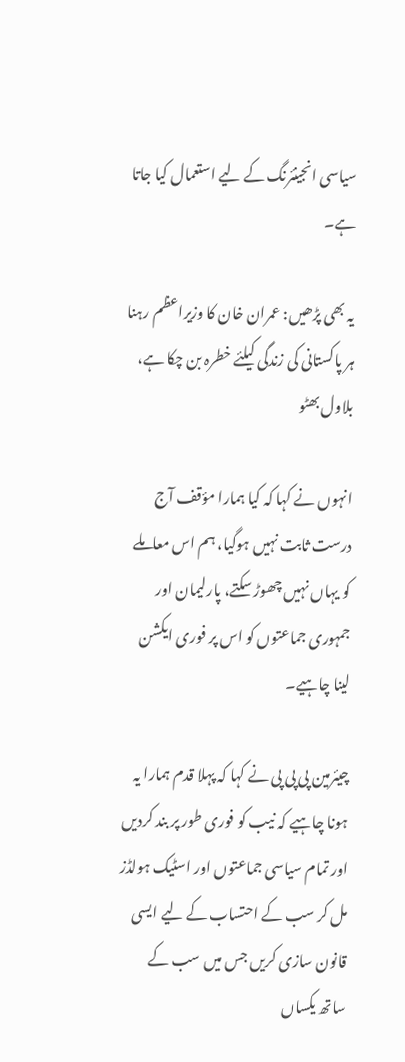سیاسی انجینئرنگ کے لیے استعمال کیا جاتا ہے۔

یہ بھی پڑھیں: عمران خان کا وزیراعظم رہنا ہر پاکستانی کی زندگی کیلئے خطرہ بن چکا ہے، بلاول بھٹو

انہوں نے کہا کہ کیا ہمارا مؤقف آج درست ثابت نہیں ہوگیا، ہم اس معاملے کو یہاں نہیں چھوڑ سکتے، پارلیمان اور جمہوری جماعتوں کو اس پر فوری ایکشن لینا چاہیے۔

چیئرمین پی پی پی نے کہا کہ پہلا قدم ہمارا یہ ہونا چاہیے کہ نیب کو فوری طور پر بند کردیں اور تمام سیاسی جماعتوں اور اسٹیک ہولڈز مل کر سب کے احتساب کے لیے ایسی قانون سازی کریں جس میں سب کے ساتھ یکساں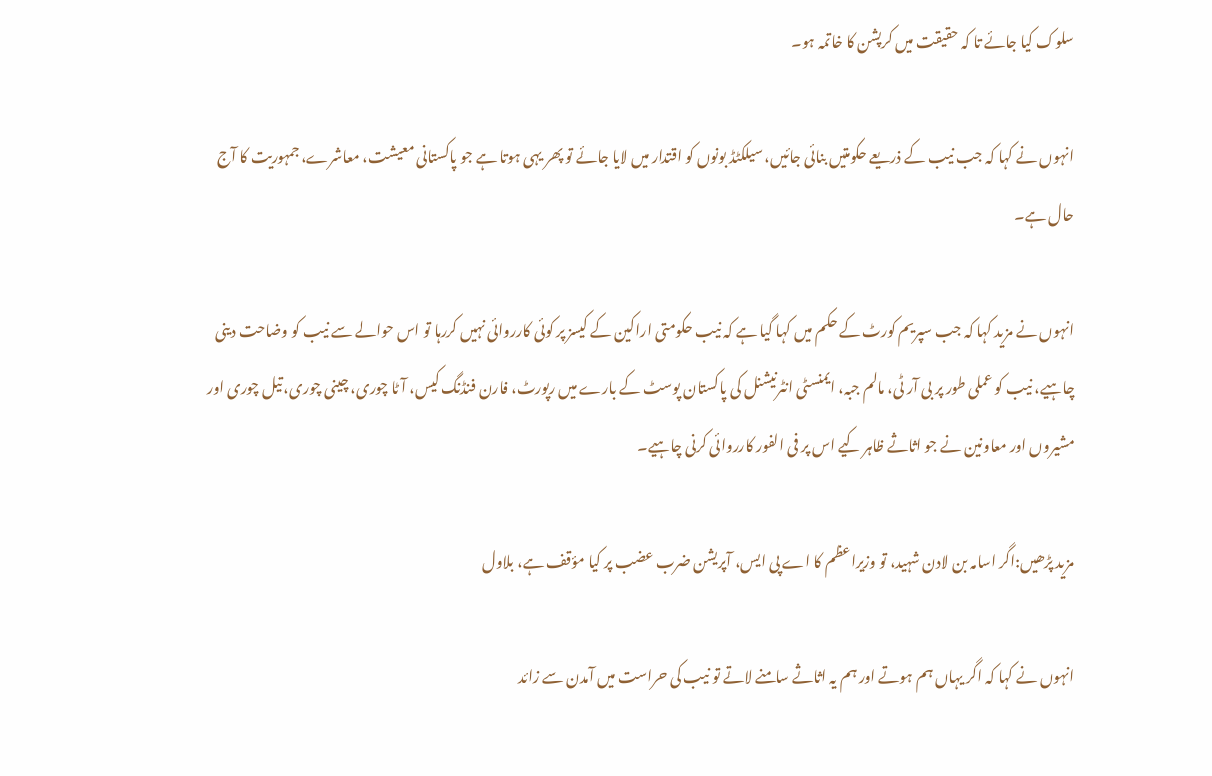سلوک کیا جائے تا کہ حقیقت میں کرپشن کا خاتمہ ہو۔

انہوں نے کہا کہ جب نیب کے ذریعے حکومتیں بنائی جائیں، سیلکٹڈ بونوں کو اقتدار میں لایا جائے تو پھر یہی ہوتا ہے جو پاکستانی معیشت، معاشرے، جمہوریت کا آج حال ہے۔

انہوں نے مزید کہا کہ جب سپریم کورٹ کے حکم میں کہا گیا ہے کہ نیب حکومتی اراکین کے کیسز پر کوئی کارروائی نہیں کررہا تو اس حوالے سے نیب کو وضاحت دینی چاہیے، نیب کو عملی طور پر بی آر ٹی، مالم جبہ، ایمنسٹی انٹرنیشنل کی پاکستان پوسٹ کے بارے میں رپورٹ، فارن فنڈنگ کیس، آٹا چوری، چینی چوری، تیل چوری اور مشیروں اور معاونین نے جو اثاثے ظاہر کیے اس پر فی الفور کارروائی کرنی چاہیے۔

مزید پڑھیں:اگر اسامہ بن لادن شہید، تو وزیراعظم کا اے پی ایس، آپریشن ضرب عضب پر کیا مؤقف ہے، بلاول

انہوں نے کہا کہ اگر یہاں ہم ہوتے اور ہم یہ اثاثے سامنے لاتے تو نیب کی حراست میں آمدن سے زائد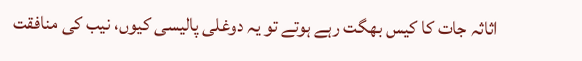اثاثہ جات کا کیس بھگت رہے ہوتے تو یہ دوغلی پالیسی کیوں، نیب کی منافقت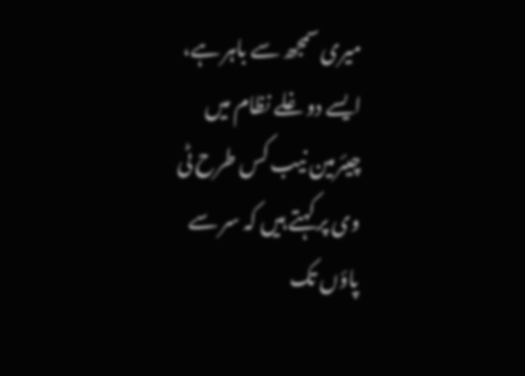میری سمجھ سے باہر ہے، ایسے دوغلے نظام میں چیئرمین نیب کس طرح ٹی وی پر کہتے ہیں کہ سر سے پاؤں تک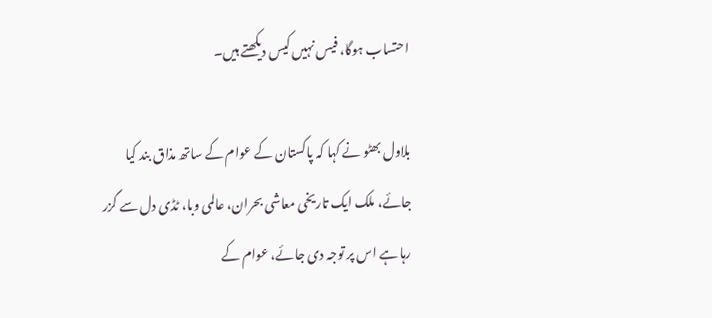احتساب ہوگا، فیس نہیں کیس دیکھتے ہیں۔

بلاول بھٹو نے کہا کہ پاکستان کے عوام کے ساتھ مذاق بند کیا جائے، ملک ایک تاریخی معاشی بحران، عالمی وبا، ٹڈی دل سے گزر رہا ہے اس پر توجہ دی جائے، عوام کے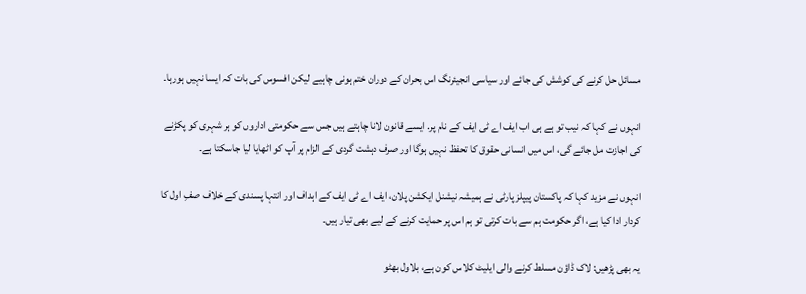مسائل حل کرنے کی کوشش کی جائے اور سیاسی انجیئرنگ اس بحران کے دوران ختم ہونی چاہیے لیکن افسوس کی بات کہ ایسا نہیں ہورہا۔

انہوں نے کہا کہ نیب تو ہے ہی اب ایف اے ٹی ایف کے نام پر. ایسے قانون لانا چاہتے ہیں جس سے حکومتی اداروں کو ہر شہری کو پکڑنے کی اجازت مل جائے گی، اس میں انسانی حقوق کا تحفظ نہیں ہوگا اور صرف دہشت گردی کے الزام پر آپ کو اٹھایا لیا جاسکتا ہے۔

انہوں نے مزید کہا کہ پاکستان پیپلز پارٹی نے ہمیشہ نیشنل ایکشن پلان، ایف اے ٹی ایف کے اہداف اور انتہا پسندی کے خلاف صفِ اول کا کردار ادا کیا ہے، اگر حکومت ہم سے بات کرتی تو ہم اس پر حمایت کرنے کے لیے بھی تیار ہیں۔

یہ بھی پڑھیں: لاک ڈاؤن مسلط کرنے والی ایلیٹ کلاس کون ہے، بلاول بھٹو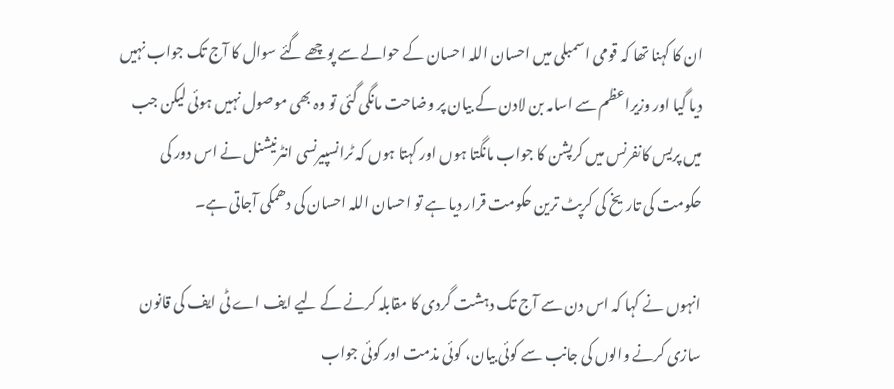ان کا کہنا تھا کہ قومی اسمبلی میں احسان اللہ احسان کے حوالے سے پوچھے گئے سوال کا آج تک جواب نہیں دیا گیا اور وزیراعظم سے اسامہ بن لادن کے بیان پر وضاحت مانگی گئی تو وہ بھی موصول نہیں ہوئی لیکن جب میں پریس کانفرنس میں کرپشن کا جواب مانگتا ہوں اور کہتا ہوں کہ ٹرانسپیرنسی انٹرنیشنل نے اس دور کی حکومت کی تاریخ کی کرپٹ ترین حکومت قرار دیا ہے تو احسان اللہ احسان کی دھمکی آجاتی ہے۔

انہوں نے کہا کہ اس دن سے آج تک دہشت گردی کا مقابلہ کرنے کے لیے ایف اے ٹی ایف کی قانون سازی کرنے والوں کی جانب سے کوئی بیان، کوئی مذمت اور کوئی جواب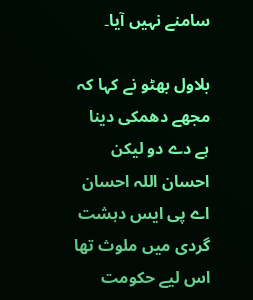سامنے نہیں آیا۔

بلاول بھٹو نے کہا کہ مجھے دھمکی دینا ہے دے دو لیکن احسان اللہ احسان اے پی ایس دہشت گردی میں ملوث تھا اس لیے حکومت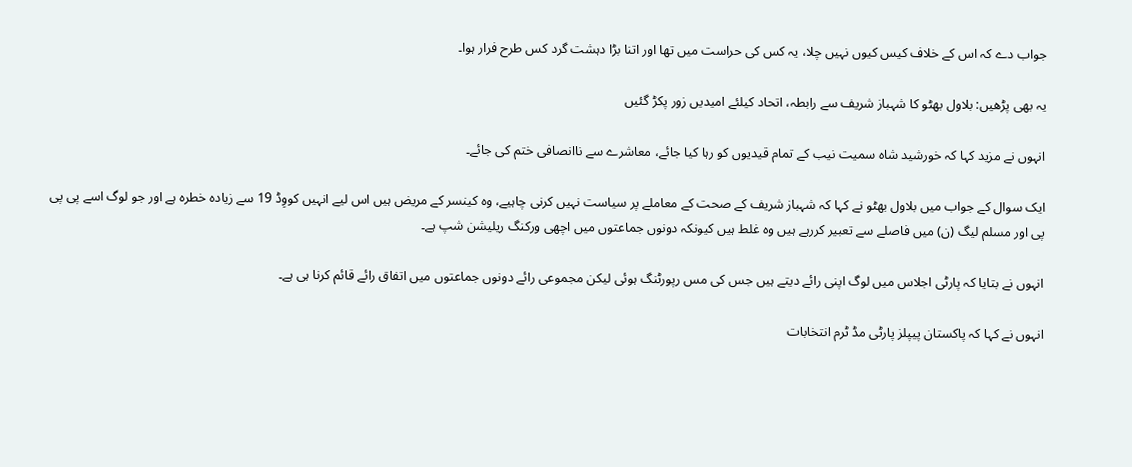جواب دے کہ اس کے خلاف کیس کیوں نہیں چلا، یہ کس کی حراست میں تھا اور اتنا بڑا دہشت گرد کس طرح فرار ہوا۔

یہ بھی پڑھیں: بلاول بھٹو کا شہباز شریف سے رابطہ، اتحاد کیلئے امیدیں زور پکڑ گئیں

انہوں نے مزید کہا کہ خورشید شاہ سمیت نیب کے تمام قیدیوں کو رہا کیا جائے، معاشرے سے ناانصافی ختم کی جائے۔

ایک سوال کے جواب میں بلاول بھٹو نے کہا کہ شہباز شریف کے صحت کے معاملے پر سیاست نہیں کرنی چاہیے، وہ کینسر کے مریض ہیں اس لیے انہیں کووِڈ 19 سے زیادہ خطرہ ہے اور جو لوگ اسے پی پی پی اور مسلم لیگ (ن) میں فاصلے سے تعبیر کررہے ہیں وہ غلط ہیں کیونکہ دونوں جماعتوں میں اچھی ورکنگ ریلیشن شپ ہے۔

انہوں نے بتایا کہ پارٹی اجلاس میں لوگ اپنی رائے دیتے ہیں جس کی مس رپورٹنگ ہوئی لیکن مجموعی رائے دونوں جماعتوں میں اتفاق رائے قائم کرنا ہی ہے۔

انہوں نے کہا کہ پاکستان پیپلز پارٹی مڈ ٹرم انتخابات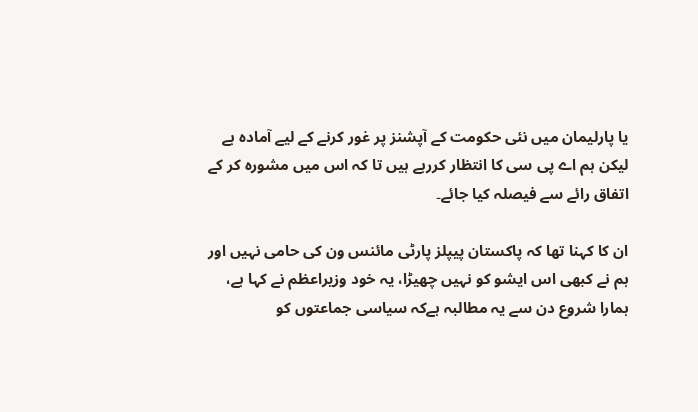یا پارلیمان میں نئی حکومت کے آپشنز پر غور کرنے کے لیے آمادہ ہے لیکن ہم اے پی سی کا انتظار کررہے ہیں تا کہ اس میں مشورہ کر کے اتفاق رائے سے فیصلہ کیا جائے۔

ان کا کہنا تھا کہ پاکستان پیپلز پارٹی مائنس ون کی حامی نہیں اور ہم نے کبھی اس ایشو کو نہیں چھیڑا، یہ خود وزیراعظم نے کہا ہے، ہمارا شروع دن سے یہ مطالبہ ہےکہ سیاسی جماعتوں کو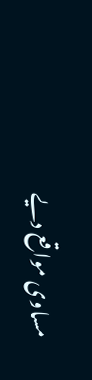مساوی مواقع دیے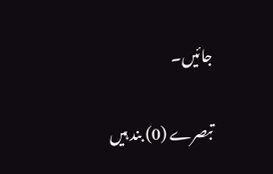جائیں۔

تبصرے (0) بند ہیں